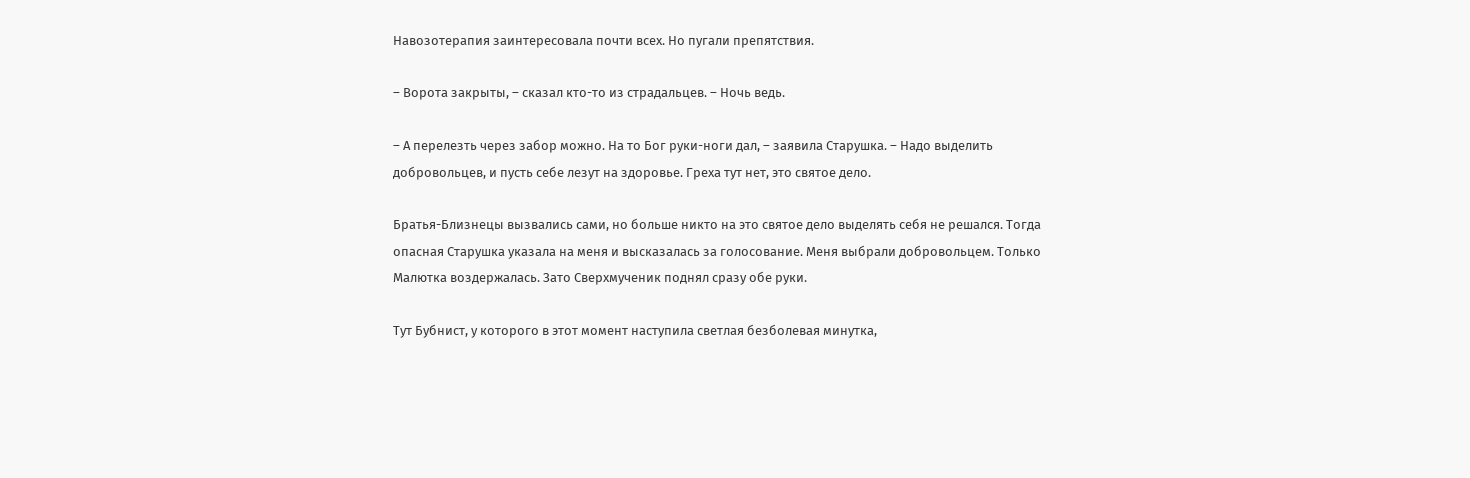Навозотерапия заинтересовала почти всех. Но пугали препятствия.

– Ворота закрыты, – сказал кто-то из страдальцев. – Ночь ведь.

– А перелезть через забор можно. На то Бог руки-ноги дал, – заявила Старушка. – Надо выделить добровольцев, и пусть себе лезут на здоровье. Греха тут нет, это святое дело.

Братья-Близнецы вызвались сами, но больше никто на это святое дело выделять себя не решался. Тогда опасная Старушка указала на меня и высказалась за голосование. Меня выбрали добровольцем. Только Малютка воздержалась. Зато Сверхмученик поднял сразу обе руки.

Тут Бубнист, у которого в этот момент наступила светлая безболевая минутка,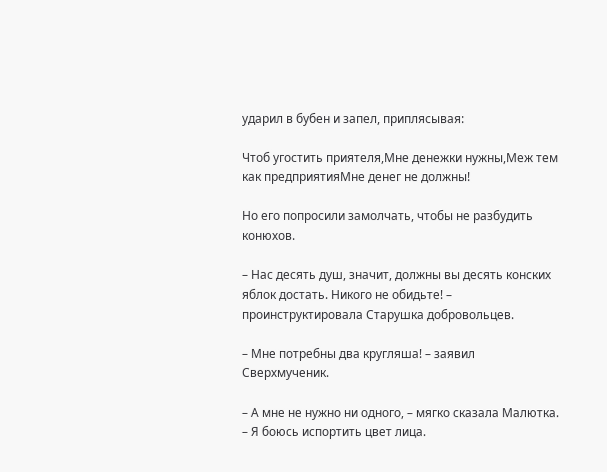ударил в бубен и запел, приплясывая:

Чтоб угостить приятеля,Мне денежки нужны,Меж тем как предприятияМне денег не должны!

Но его попросили замолчать, чтобы не разбудить конюхов.

– Нас десять душ, значит, должны вы десять конских яблок достать. Никого не обидьте! – проинструктировала Старушка добровольцев.

– Мне потребны два кругляша! – заявил Сверхмученик.

– А мне не нужно ни одного, – мягко сказала Малютка. – Я боюсь испортить цвет лица.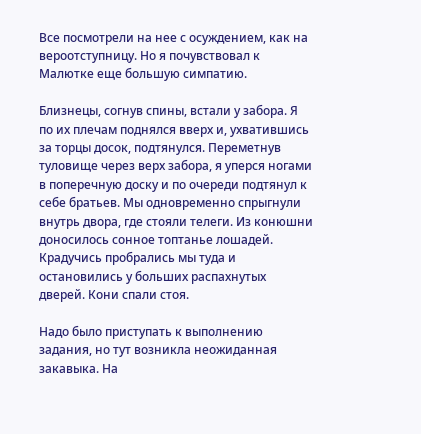Все посмотрели на нее с осуждением, как на вероотступницу. Но я почувствовал к Малютке еще большую симпатию.

Близнецы, согнув спины, встали у забора. Я по их плечам поднялся вверх и, ухватившись за торцы досок, подтянулся. Переметнув туловище через верх забора, я уперся ногами в поперечную доску и по очереди подтянул к себе братьев. Мы одновременно спрыгнули внутрь двора, где стояли телеги. Из конюшни доносилось сонное топтанье лошадей. Крадучись пробрались мы туда и остановились у больших распахнутых дверей. Кони спали стоя.

Надо было приступать к выполнению задания, но тут возникла неожиданная закавыка. На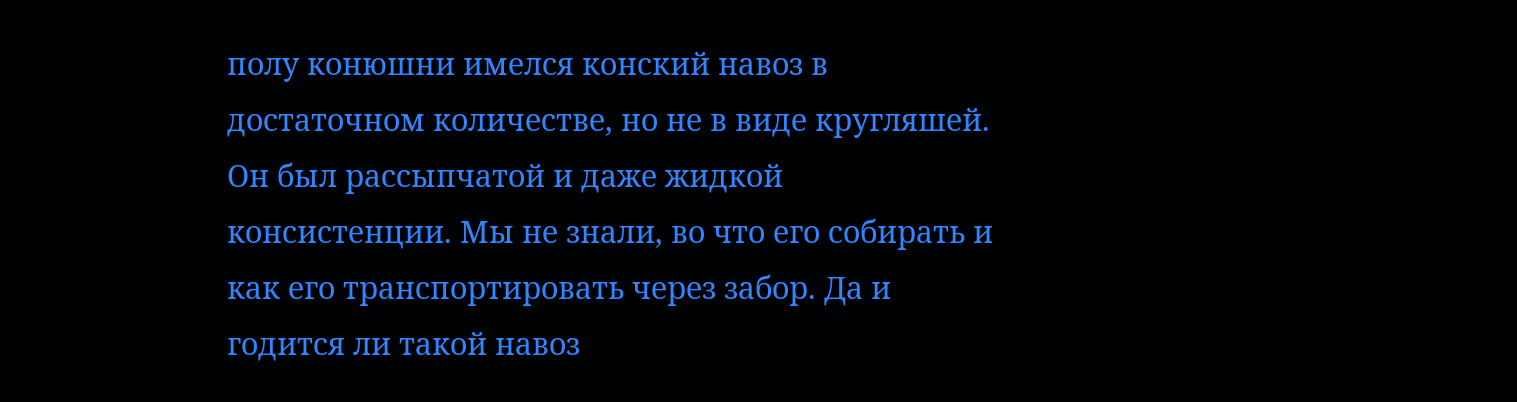полу конюшни имелся конский навоз в достаточном количестве, но не в виде кругляшей. Он был рассыпчатой и даже жидкой консистенции. Мы не знали, во что его собирать и как его транспортировать через забор. Да и годится ли такой навоз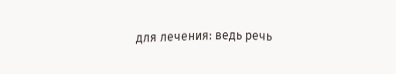для лечения: ведь речь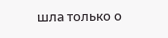шла только о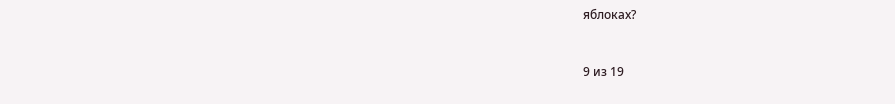яблоках?



9 из 19